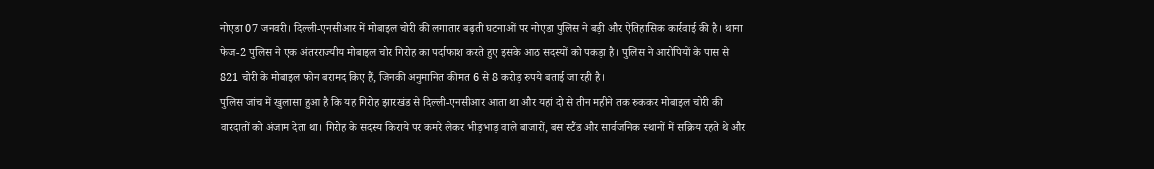नोएडा 07 जनवरी। दिल्ली-एनसीआर में मोबाइल चोरी की लगातार बढ़ती घटनाओं पर नोएडा पुलिस ने बड़ी और ऐतिहासिक कार्रवाई की है। थाना फेज-2 पुलिस ने एक अंतरराज्यीय मोबाइल चोर गिरोह का पर्दाफाश करते हुए इसके आठ सदस्यों को पकड़ा है। पुलिस ने आरोपियों के पास से 821 चोरी के मोबाइल फोन बरामद किए हैं, जिनकी अनुमानित कीमत 6 से 8 करोड़ रुपये बताई जा रही है।
पुलिस जांच में खुलासा हुआ है कि यह गिरोह झारखंड से दिल्ली-एनसीआर आता था और यहां दो से तीन महीने तक रुककर मोबाइल चोरी की वारदातों को अंजाम देता था। गिरोह के सदस्य किराये पर कमरे लेकर भीड़भाड़ वाले बाजारों, बस स्टैंड और सार्वजनिक स्थानों में सक्रिय रहते थे और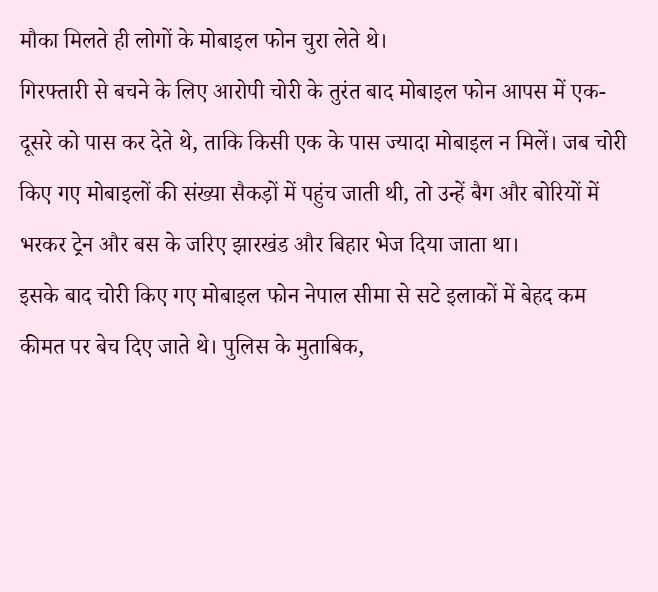मौका मिलते ही लोगों के मोबाइल फोन चुरा लेते थे।
गिरफ्तारी से बचने के लिए आरोपी चोरी के तुरंत बाद मोबाइल फोन आपस में एक-दूसरे को पास कर देते थे, ताकि किसी एक के पास ज्यादा मोबाइल न मिलें। जब चोरी किए गए मोबाइलों की संख्या सैकड़ों में पहुंच जाती थी, तो उन्हें बैग और बोरियों में भरकर ट्रेन और बस के जरिए झारखंड और बिहार भेज दिया जाता था।
इसके बाद चोरी किए गए मोबाइल फोन नेपाल सीमा से सटे इलाकों में बेहद कम कीमत पर बेच दिए जाते थे। पुलिस के मुताबिक,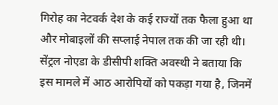गिरोह का नेटवर्क देश के कई राज्यों तक फैला हुआ था और मोबाइलों की सप्लाई नेपाल तक की जा रही थी। सेंट्रल नोएडा के डीसीपी शक्ति अवस्थी ने बताया कि इस मामले में आठ आरोपियों को पकड़ा गया है, जिनमें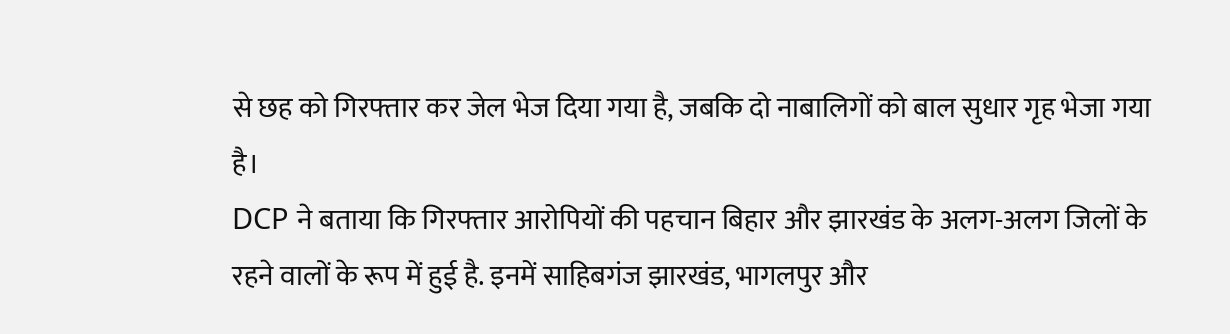से छह को गिरफ्तार कर जेल भेज दिया गया है, जबकि दो नाबालिगों को बाल सुधार गृह भेजा गया है।
DCP ने बताया कि गिरफ्तार आरोपियों की पहचान बिहार और झारखंड के अलग-अलग जिलों के रहने वालों के रूप में हुई है. इनमें साहिबगंज झारखंड, भागलपुर और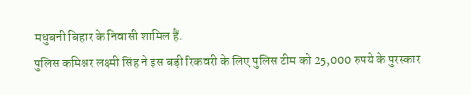मधुबनी बिहार के निवासी शामिल हैं.
पुलिस कमिश्नर लक्ष्मी सिंह ने इस बड़ी रिकवरी के लिए पुलिस टीम को 25,000 रुपये के पुरस्कार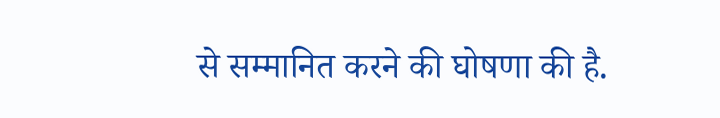से सम्मानित करने की घोषणा की है.